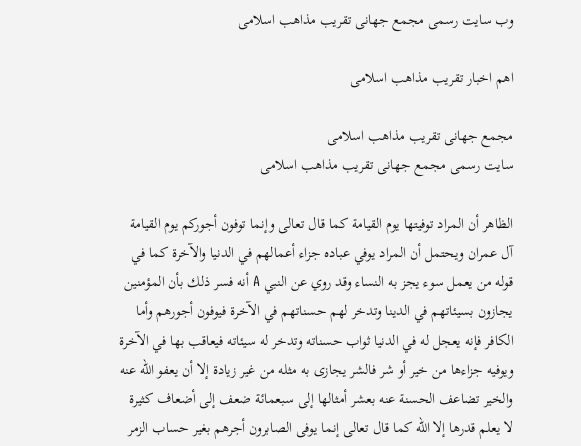وب سایت رسمی مجمع جهانى تقريب مذاهب اسلامى

اهم اخبار تقریب مذاهب اسلامی

مجمع جهانى تقريب مذاهب اسلامى
سایت رسمی مجمع جهانى تقريب مذاهب اسلامى

الظاهر أن المراد توفيتها يوم القيامة كما قال تعالى وإنما توفون أجوركم يوم القيامة آل عمران ويحتمل أن المراد يوفي عباده جزاء أعمالهم في الدنيا والآخرة كما في قوله من يعمل سوء يجز به النساء وقد روي عن النبي A أنه فسر ذلك بأن المؤمنين يجازون بسيئاتهم في الدينا وتدخر لهم حسناتهم في الآخرة فيوفون أجورهم وأما الكافر فإنه يعجل له في الدنيا ثواب حسناته وتدخر له سيئاته فيعاقب بها في الآخرة ويوفيه جزاءها من خير أو شر فالشر يجازى به مثله من غير زيادة إلا أن يعفو الله عنه والخير تضاعف الحسنة عنه بعشر أمثالها إلى سبعمائة ضعف إلى أضعاف كثيرة لا يعلم قدرها إلا الله كما قال تعالى إنما يوفى الصابرون أجرهم بغير حساب الزمر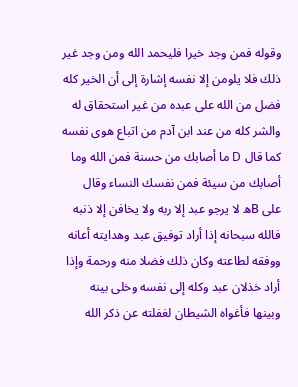وقوله فمن وجد خيرا فليحمد الله ومن وجد غير ذلك فلا يلومن إلا نفسه إشارة إلى أن الخير كله فضل من الله على عبده من غير استحقاق له والشر كله من عند ابن آدم من اتباع هوى نفسه كما قال D ما أصابك من حسنة فمن الله وما أصابك من سيئة فمن نفسك النساء وقال على Bه لا يرجو عبد إلا ربه ولا يخافن إلا ذنبه فالله سبحانه إذا أراد توفيق عبد وهدايته أعانه ووفقه لطاعته وكان ذلك فضلا منه ورحمة وإذا أراد خذلان عبد وكله إلى نفسه وخلى بينه وبينها فأغواه الشيطان لغفلته عن ذكر الله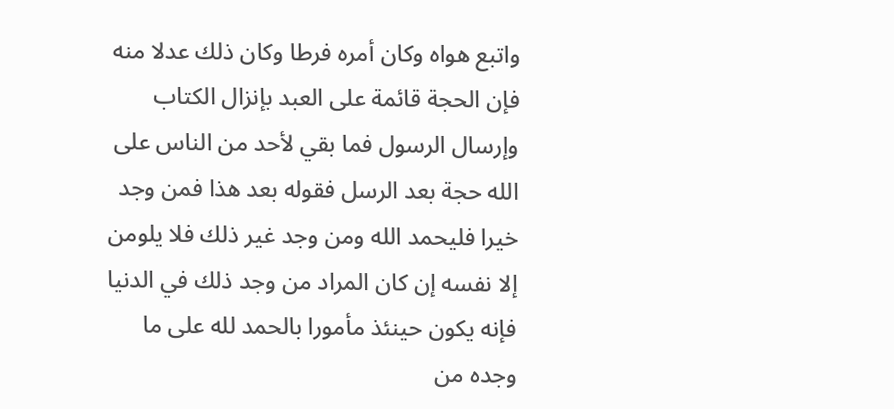واتبع هواه وكان أمره فرطا وكان ذلك عدلا منه فإن الحجة قائمة على العبد بإنزال الكتاب وإرسال الرسول فما بقي لأحد من الناس على الله حجة بعد الرسل فقوله بعد هذا فمن وجد خيرا فليحمد الله ومن وجد غير ذلك فلا يلومن إلا نفسه إن كان المراد من وجد ذلك في الدنيا فإنه يكون حينئذ مأمورا بالحمد لله على ما وجده من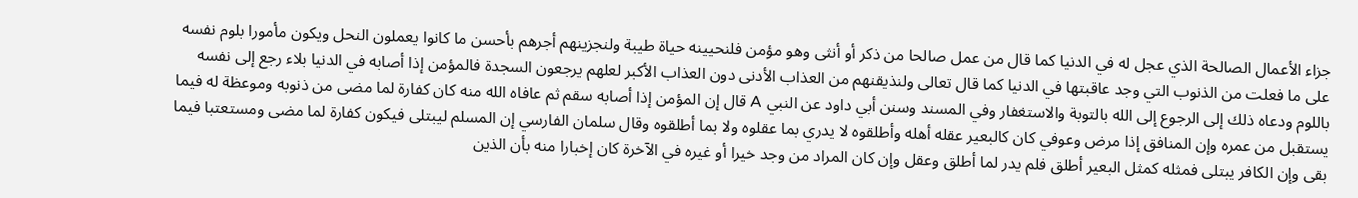جزاء الأعمال الصالحة الذي عجل له في الدنيا كما قال من عمل صالحا من ذكر أو أنثى وهو مؤمن فلنحيينه حياة طيبة ولنجزينهم أجرهم بأحسن ما كانوا يعملون النحل ويكون مأمورا بلوم نفسه على ما فعلت من الذنوب التي وجد عاقبتها في الدنيا كما قال تعالى ولنذيقنهم من العذاب الأدنى دون العذاب الأكبر لعلهم يرجعون السجدة فالمؤمن إذا أصابه في الدنيا بلاء رجع إلى نفسه باللوم ودعاه ذلك إلى الرجوع إلى الله بالتوبة والاستغفار وفي المسند وسنن أبي داود عن النبي A قال إن المؤمن إذا أصابه سقم ثم عافاه الله منه كان كفارة لما مضى من ذنوبه وموعظة له فيما يستقبل من عمره وإن المنافق إذا مرض وعوفي كان كالبعير عقله أهله وأطلقوه لا يدري بما عقلوه ولا بما أطلقوه وقال سلمان الفارسي إن المسلم ليبتلى فيكون كفارة لما مضى ومستعتبا فيما بقى وإن الكافر يبتلى فمثله كمثل البعير أطلق فلم يدر لما أطلق وعقل وإن كان المراد من وجد خيرا أو غيره في الآخرة كان إخبارا منه بأن الذين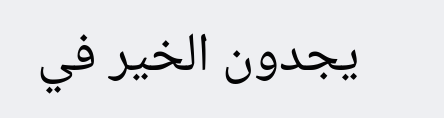يجدون الخير في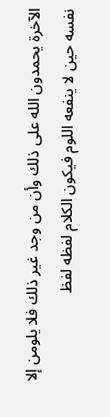الآخرة يحمدون الله على ذلك وأن من وجد غير ذلك فلا يلومن إلا نفسه حين لا ينفعه اللوم فيكون الكلام لفظه لفظ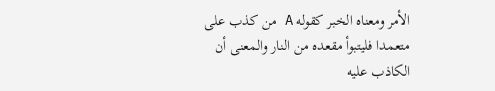الأمر ومعناه الخبر كقوله A من كذب على متعمدا فليتبوأ مقعده من النار والمعنى أن الكاذب عليه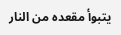يتبوأ مقعده من النار